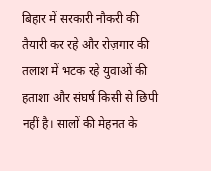बिहार में सरकारी नौकरी की तैयारी कर रहे और रोज़गार की तलाश में भटक रहे युवाओं की हताशा और संघर्ष किसी से छिपी नहीं है। सालों की मेहनत के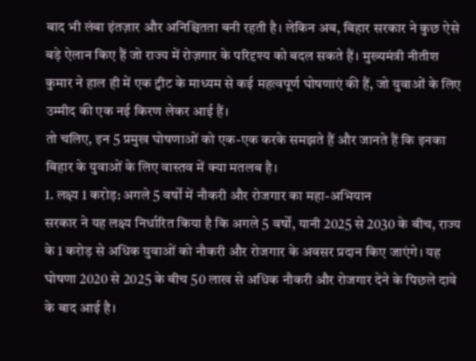बाद भी लंबा इंतज़ार और अनिश्चितता बनी रहती है। लेकिन अब, बिहार सरकार ने कुछ ऐसे बड़े ऐलान किए हैं जो राज्य में रोज़गार के परिदृश्य को बदल सकते हैं। मुख्यमंत्री नीतीश कुमार ने हाल ही में एक ट्वीट के माध्यम से कई महत्वपूर्ण घोषणाएं की हैं, जो युवाओं के लिए उम्मीद की एक नई किरण लेकर आई हैं।
तो चलिए, इन 5 प्रमुख घोषणाओं को एक-एक करके समझते हैं और जानते हैं कि इनका बिहार के युवाओं के लिए वास्तव में क्या मतलब है।
1. लक्ष्य 1 करोड़: अगले 5 वर्षों में नौकरी और रोजगार का महा-अभियान
सरकार ने यह लक्ष्य निर्धारित किया है कि अगले 5 वर्षों, यानी 2025 से 2030 के बीच, राज्य के 1 करोड़ से अधिक युवाओं को नौकरी और रोजगार के अवसर प्रदान किए जाएंगे। यह घोषणा 2020 से 2025 के बीच 50 लाख से अधिक नौकरी और रोजगार देने के पिछले दावे के बाद आई है।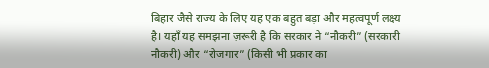बिहार जैसे राज्य के लिए यह एक बहुत बड़ा और महत्वपूर्ण लक्ष्य है। यहाँ यह समझना ज़रूरी है कि सरकार ने “नौकरी” (सरकारी नौकरी) और “रोजगार” (किसी भी प्रकार का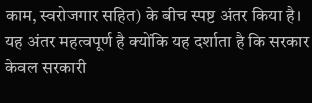काम, स्वरोजगार सहित) के बीच स्पष्ट अंतर किया है। यह अंतर महत्वपूर्ण है क्योंकि यह दर्शाता है कि सरकार केवल सरकारी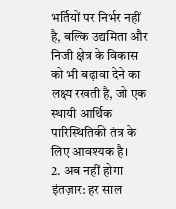भर्तियों पर निर्भर नहीं है, बल्कि उद्यमिता और निजी क्षेत्र के विकास को भी बढ़ावा देने का लक्ष्य रखती है, जो एक स्थायी आर्थिक पारिस्थितिकी तंत्र के लिए आवश्यक है।
2. अब नहीं होगा इंतज़ार: हर साल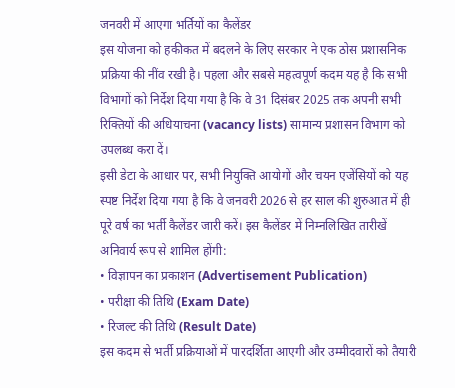जनवरी में आएगा भर्तियों का कैलेंडर
इस योजना को हकीकत में बदलने के लिए सरकार ने एक ठोस प्रशासनिक प्रक्रिया की नींव रखी है। पहला और सबसे महत्वपूर्ण कदम यह है कि सभी विभागों को निर्देश दिया गया है कि वे 31 दिसंबर 2025 तक अपनी सभी रिक्तियों की अधियाचना (vacancy lists) सामान्य प्रशासन विभाग को उपलब्ध करा दें।
इसी डेटा के आधार पर, सभी नियुक्ति आयोगों और चयन एजेंसियों को यह स्पष्ट निर्देश दिया गया है कि वे जनवरी 2026 से हर साल की शुरुआत में ही पूरे वर्ष का भर्ती कैलेंडर जारी करें। इस कैलेंडर में निम्नलिखित तारीखें अनिवार्य रूप से शामिल होंगी:
• विज्ञापन का प्रकाशन (Advertisement Publication)
• परीक्षा की तिथि (Exam Date)
• रिजल्ट की तिथि (Result Date)
इस कदम से भर्ती प्रक्रियाओं में पारदर्शिता आएगी और उम्मीदवारों को तैयारी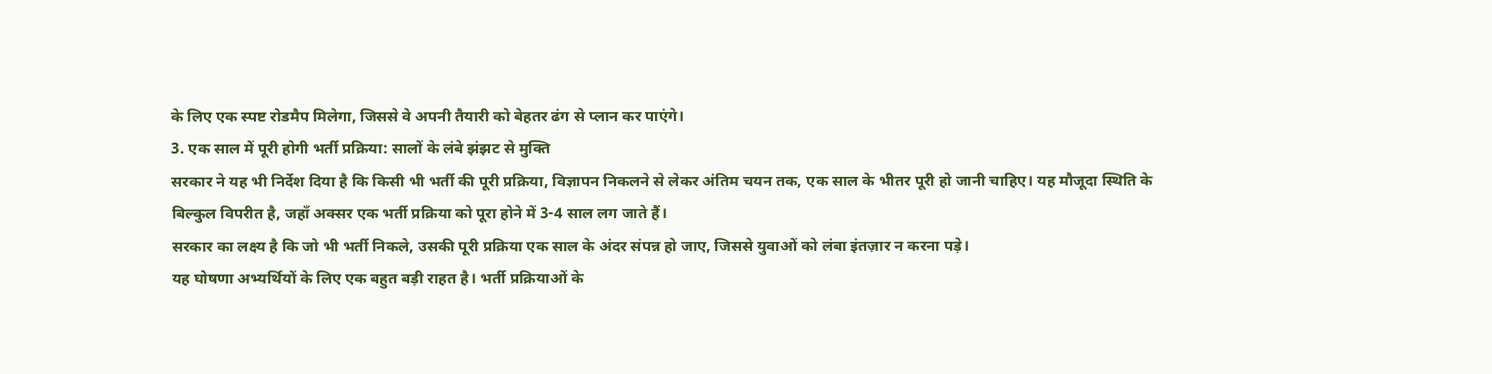के लिए एक स्पष्ट रोडमैप मिलेगा, जिससे वे अपनी तैयारी को बेहतर ढंग से प्लान कर पाएंगे।
3. एक साल में पूरी होगी भर्ती प्रक्रिया: सालों के लंबे झंझट से मुक्ति
सरकार ने यह भी निर्देश दिया है कि किसी भी भर्ती की पूरी प्रक्रिया, विज्ञापन निकलने से लेकर अंतिम चयन तक, एक साल के भीतर पूरी हो जानी चाहिए। यह मौजूदा स्थिति के बिल्कुल विपरीत है, जहाँ अक्सर एक भर्ती प्रक्रिया को पूरा होने में 3-4 साल लग जाते हैं।
सरकार का लक्ष्य है कि जो भी भर्ती निकले, उसकी पूरी प्रक्रिया एक साल के अंदर संपन्न हो जाए, जिससे युवाओं को लंबा इंतज़ार न करना पड़े।
यह घोषणा अभ्यर्थियों के लिए एक बहुत बड़ी राहत है। भर्ती प्रक्रियाओं के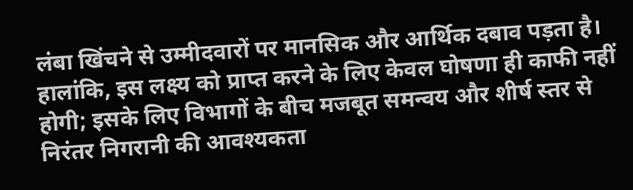लंबा खिंचने से उम्मीदवारों पर मानसिक और आर्थिक दबाव पड़ता है। हालांकि, इस लक्ष्य को प्राप्त करने के लिए केवल घोषणा ही काफी नहीं होगी; इसके लिए विभागों के बीच मजबूत समन्वय और शीर्ष स्तर से निरंतर निगरानी की आवश्यकता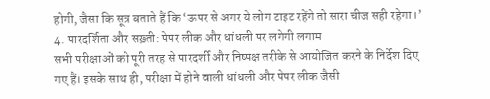होगी, जैसा कि सूत्र बताते हैं कि ‘ऊपर से अगर ये लोग टाइट रहेंगे तो सारा चीज सही रहेगा।’
4. पारदर्शिता और सख़्ती: पेपर लीक और धांधली पर लगेगी लगाम
सभी परीक्षाओं को पूरी तरह से पारदर्शी और निष्पक्ष तरीके से आयोजित करने के निर्देश दिए गए हैं। इसके साथ ही, परीक्षा में होने वाली धांधली और पेपर लीक जैसी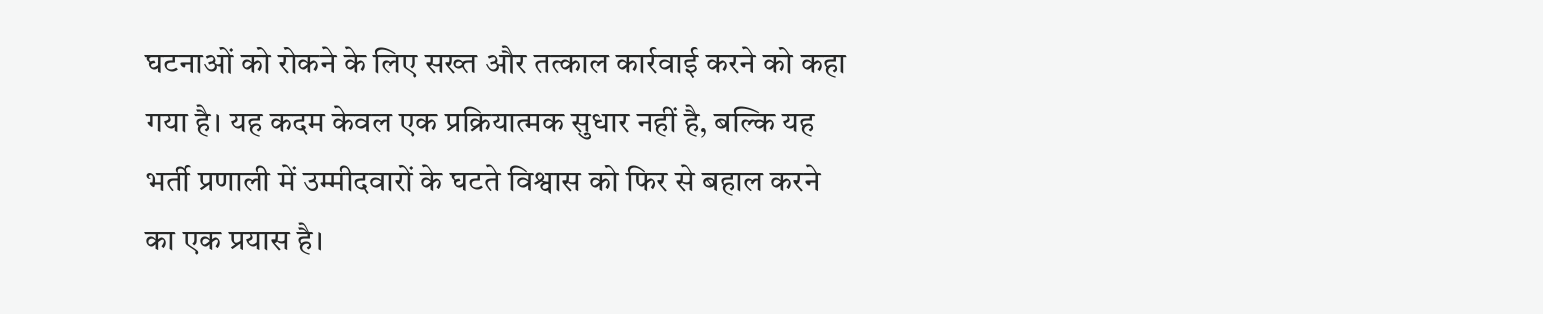घटनाओं को रोकने के लिए सख्त और तत्काल कार्रवाई करने को कहा गया है। यह कदम केवल एक प्रक्रियात्मक सुधार नहीं है, बल्कि यह भर्ती प्रणाली में उम्मीदवारों के घटते विश्वास को फिर से बहाल करने का एक प्रयास है।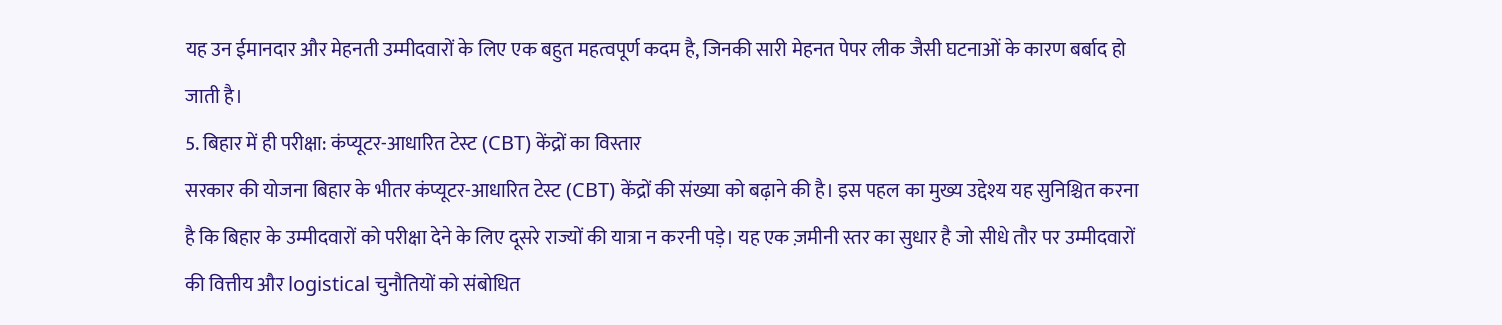यह उन ईमानदार और मेहनती उम्मीदवारों के लिए एक बहुत महत्वपूर्ण कदम है, जिनकी सारी मेहनत पेपर लीक जैसी घटनाओं के कारण बर्बाद हो जाती है।
5. बिहार में ही परीक्षा: कंप्यूटर-आधारित टेस्ट (CBT) केंद्रों का विस्तार
सरकार की योजना बिहार के भीतर कंप्यूटर-आधारित टेस्ट (CBT) केंद्रों की संख्या को बढ़ाने की है। इस पहल का मुख्य उद्देश्य यह सुनिश्चित करना है कि बिहार के उम्मीदवारों को परीक्षा देने के लिए दूसरे राज्यों की यात्रा न करनी पड़े। यह एक ज़मीनी स्तर का सुधार है जो सीधे तौर पर उम्मीदवारों की वित्तीय और logistical चुनौतियों को संबोधित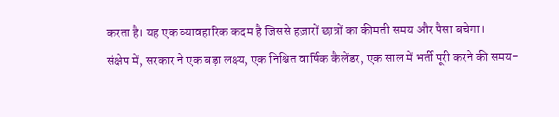करता है। यह एक व्यावहारिक कदम है जिससे हज़ारों छात्रों का कीमती समय और पैसा बचेगा।
संक्षेप में, सरकार ने एक बड़ा लक्ष्य, एक निश्चित वार्षिक कैलेंडर, एक साल में भर्ती पूरी करने की समय-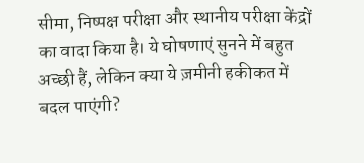सीमा, निष्पक्ष परीक्षा और स्थानीय परीक्षा केंद्रों का वादा किया है। ये घोषणाएं सुनने में बहुत अच्छी हैं, लेकिन क्या ये ज़मीनी हकीकत में बदल पाएंगी?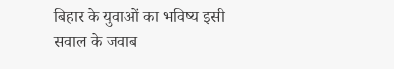बिहार के युवाओं का भविष्य इसी सवाल के जवाब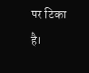पर टिका है।